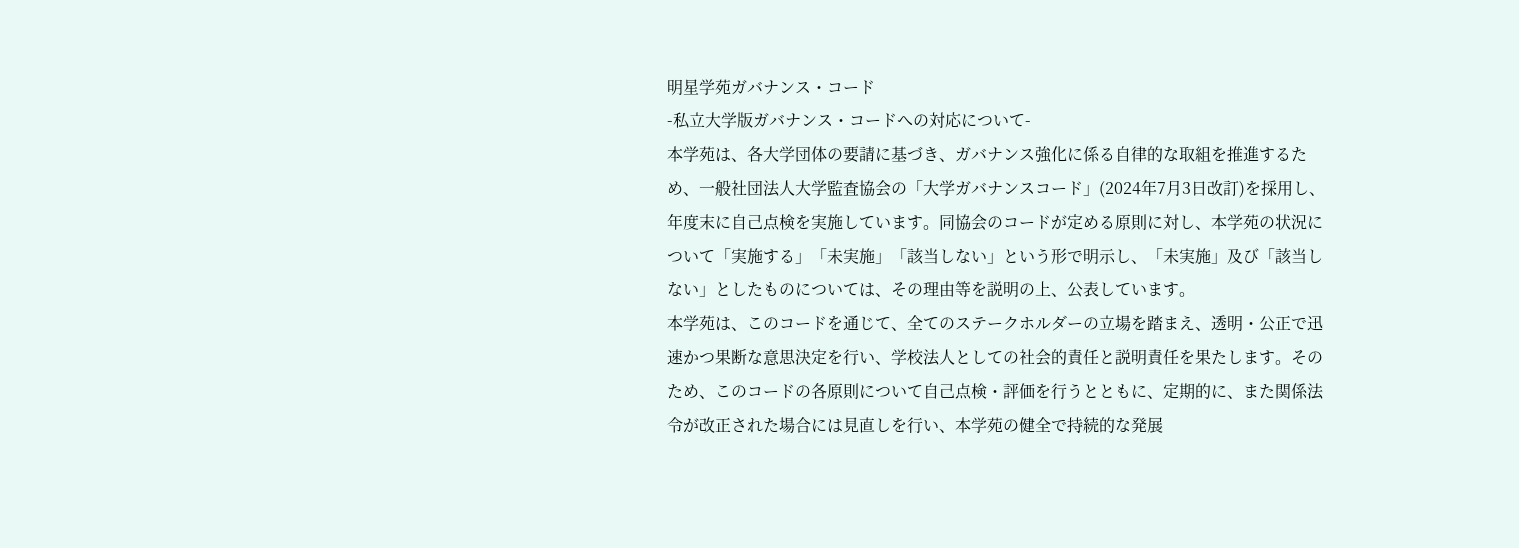明星学苑ガバナンス・コード
-私立大学版ガバナンス・コードへの対応について-
本学苑は、各大学団体の要請に基づき、ガバナンス強化に係る自律的な取組を推進するため、一般社団法人大学監査協会の「大学ガバナンスコード」(2024年7月3日改訂)を採用し、年度末に自己点検を実施しています。同協会のコードが定める原則に対し、本学苑の状況について「実施する」「未実施」「該当しない」という形で明示し、「未実施」及び「該当しない」としたものについては、その理由等を説明の上、公表しています。
本学苑は、このコードを通じて、全てのステークホルダーの立場を踏まえ、透明・公正で迅速かつ果断な意思決定を行い、学校法人としての社会的責任と説明責任を果たします。そのため、このコードの各原則について自己点検・評価を行うとともに、定期的に、また関係法令が改正された場合には見直しを行い、本学苑の健全で持続的な発展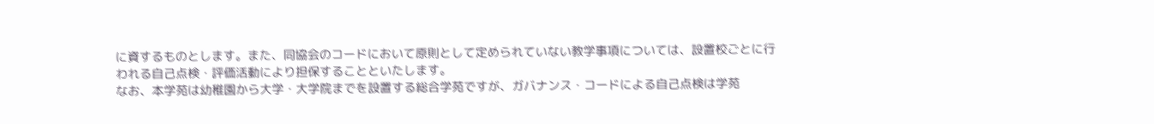に資するものとします。また、同協会のコードにおいて原則として定められていない教学事項については、設置校ごとに行われる自己点検・評価活動により担保することといたします。
なお、本学苑は幼稚園から大学・大学院までを設置する総合学苑ですが、ガバナンス・コードによる自己点検は学苑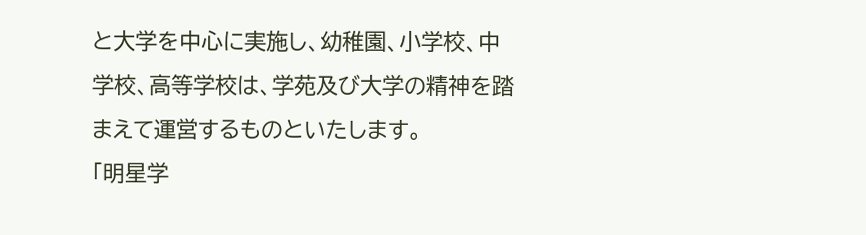と大学を中心に実施し、幼稚園、小学校、中学校、高等学校は、学苑及び大学の精神を踏まえて運営するものといたします。
「明星学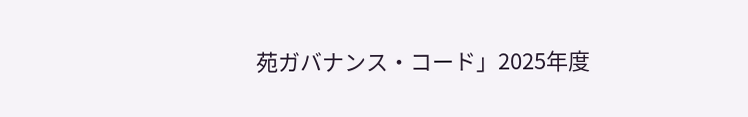苑ガバナンス・コード」2025年度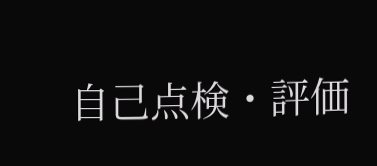自己点検・評価